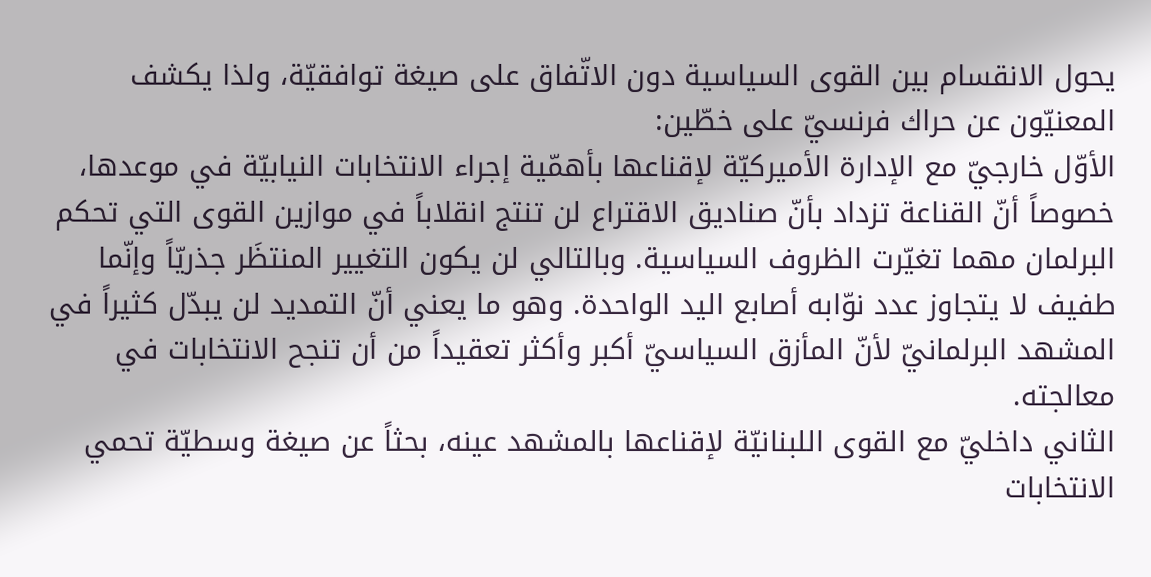يحول الانقسام بين القوى السياسية دون الاتّفاق على صيغة توافقيّة، ولذا يكشف المعنيّون عن حراك فرنسيّ على خطّين:
الأوّل خارجيّ مع الإدارة الأميركيّة لإقناعها بأهمّية إجراء الانتخابات النيابيّة في موعدها، خصوصاً أنّ القناعة تزداد بأنّ صناديق الاقتراع لن تنتج انقلاباً في موازين القوى التي تحكم البرلمان مهما تغيّرت الظروف السياسية. وبالتالي لن يكون التغيير المنتظَر جذريّاً وإنّما طفيف لا يتجاوز عدد نوّابه أصابع اليد الواحدة. وهو ما يعني أنّ التمديد لن يبدّل كثيراً في المشهد البرلمانيّ لأنّ المأزق السياسيّ أكبر وأكثر تعقيداً من أن تنجح الانتخابات في معالجته.
الثاني داخليّ مع القوى اللبنانيّة لإقناعها بالمشهد عينه، بحثاً عن صيغة وسطيّة تحمي الانتخابات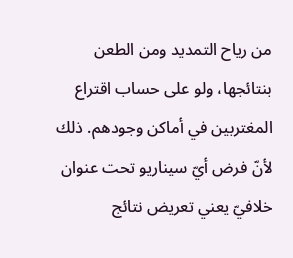من رياح التمديد ومن الطعن بنتائجها، ولو على حساب اقتراع المغتربين في أماكن وجودهم. ذلك لأنّ فرض أيّ سيناريو تحت عنوان خلافيّ يعني تعريض نتائج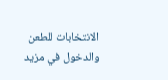الانتخابات للطعن والدخول في مزيد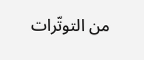من التوتّرات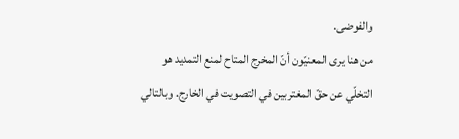والفوضى.
من هنا يرى المعنيّون أنّ المخرج المتاح لمنع التمديد هو التخلّي عن حقّ المغتربين في التصويت في الخارج. وبالتالي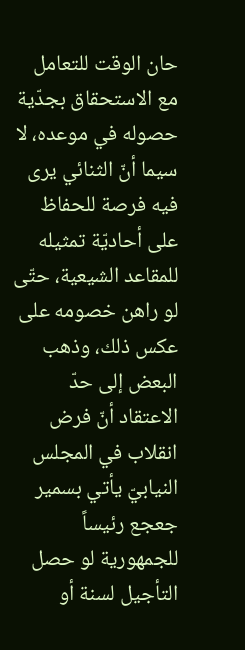حان الوقت للتعامل مع الاستحقاق بجدّية حصوله في موعده، لا سيما أنّ الثنائي يرى فيه فرصة للحفاظ على أحاديّة تمثيله للمقاعد الشيعية، حتّى لو راهن خصومه على عكس ذلك، وذهب البعض إلى حدّ الاعتقاد أنّ فرض انقلاب في المجلس النيابيّ يأتي بسمير جعجع رئيساً للجمهورية لو حصل التأجيل لسنة أو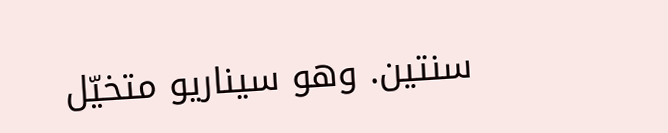سنتين. وهو سيناريو متخيّل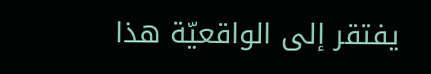يفتقر إلى الواقعيّة هذا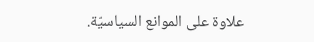علاوة على الموانع السياسيّة.